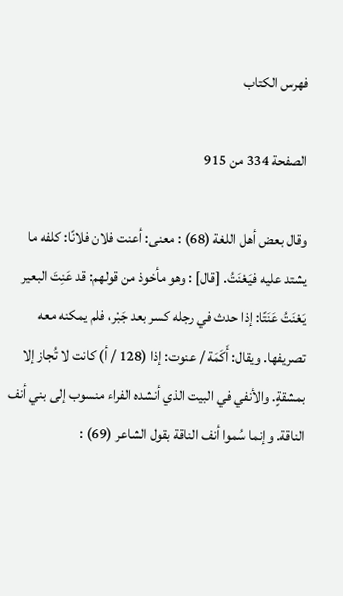فهرس الكتاب

الصفحة 334 من 915

وقال بعض أهل اللغة (68) : معنى: أعنت فلان فلانًا: كلفه ما يشتد عليه فيَعْنَتُ. [قال] : وهو مأخوذ من قولهم: قد عَنِتَ البعير يَعْنَتُ عَنَتًا: إذا حدث في رجله كسر بعد جَبْر، فلم يمكنه معه تصريفها. ويقال: أَكَمَة / عنوت: إذا (128 / أ) كانت لا تُجاز إلا بمشقةٍ. والأنفي في البيت الذي أنشده الفراء منسوب إلى بني أنف الناقة. وإنما سُموا أنف الناقة بقول الشاعر (69) :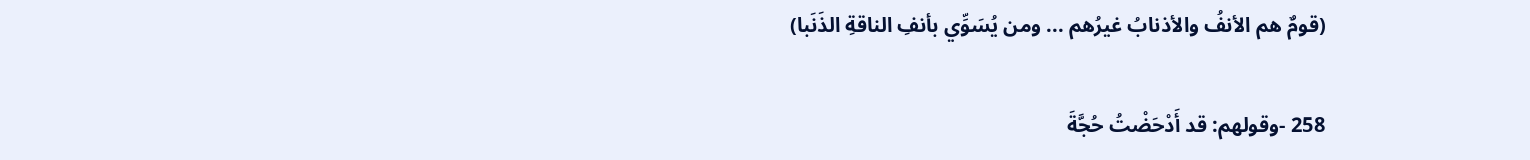(قومٌ هم الأنفُ والأذنابُ غيرُهم ... ومن يُسَوِّي بأنفِ الناقةِ الذَنَبا)

258 -وقولهم: قد أَدْحَضْتُ حُجَّةَ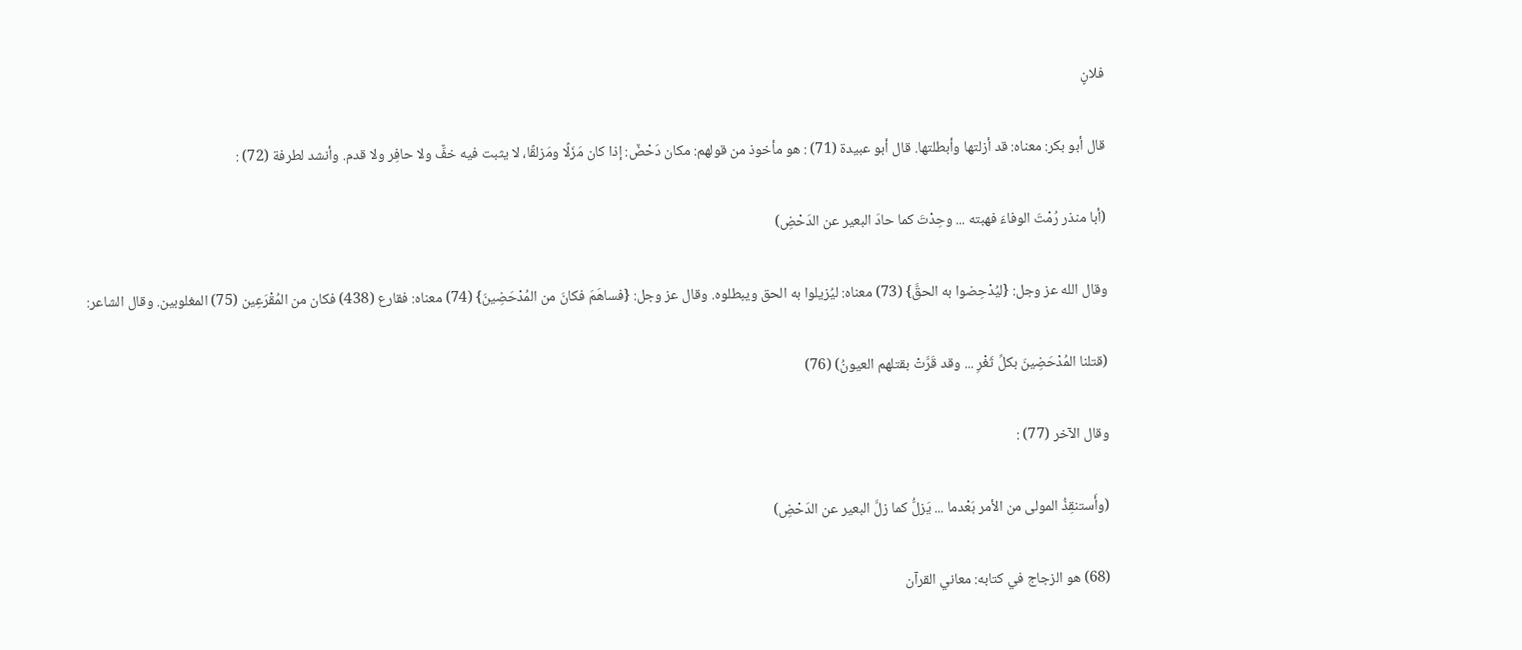فلانٍ

قال أبو بكر: معناه: قد أزلتها وأبطلتها. قال أبو عبيدة (71) : هو مأخوذ من قولهم: مكان دَحْضٌ: إذا كان مَزَلًا ومَزلقًا، لا يثبت فيه خفٌّ ولا حافِر ولا قدم. وأنشد لطرفة (72) :

(أبا منذر رُمْتَ الوفاءَ فهبته ... وحِدْتَ كما حادَ البعير عن الدَحْضِ)

وقال الله عز وجل: {ليُدْحِضوا به الحقَّ} (73) معناه: ليُزيلوا به الحق ويبطلوه. وقال عز وجل: {فساهَمَ فكانَ من المُدْحَضِينَ} (74) معناه: فقارع (438) فكان من المُقْرَعِين (75) المغلوبين. وقال الشاعر:

(قتلنا المُدْحَضِينَ بكلِّ ثَغْرِ ... وقد قَرَّتْ بقتلهم العيونُ) (76)

وقال الآخر (77) :

(وأَستنقِذُ المولى من الأمر بَعْدما ... يَزلُّ كما زلَّ البعير عن الدَحْضِ)

(68) هو الزجاج في كتابه: معاني القرآن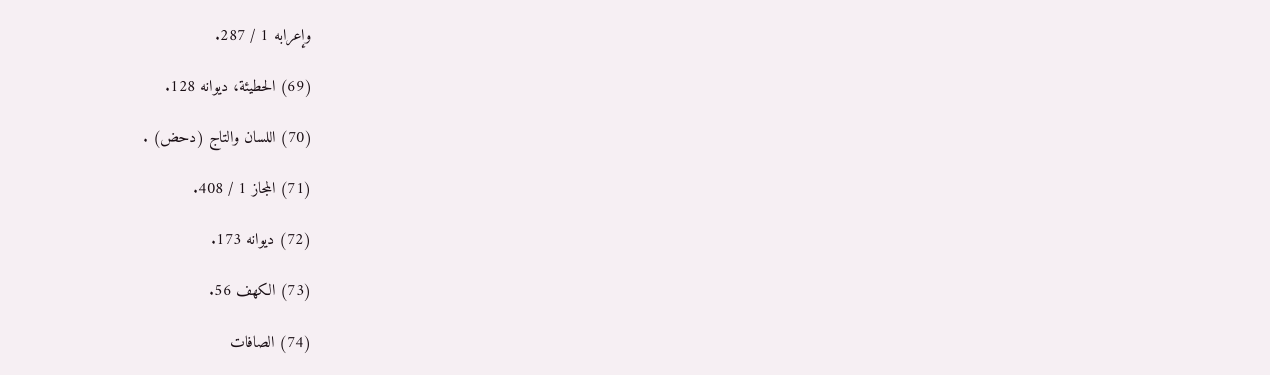وإعرابه 1 / 287.

(69) الحطيئة، ديوانه 128.

(70) اللسان والتاج (دحض) .

(71) المجاز 1 / 408.

(72) ديوانه 173.

(73) الكهف 56.

(74) الصافات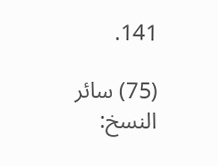141.

(75) سائر النسخ: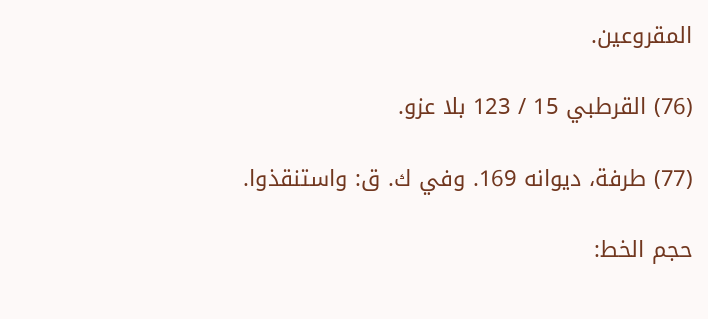المقروعين.

(76) القرطبي 15 / 123 بلا عزو.

(77) طرفة، ديوانه 169. وفي ك. ق: واستنقذوا.

حجم الخط: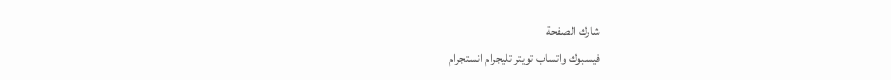شارك الصفحة
فيسبوك واتساب تويتر تليجرام انستجرام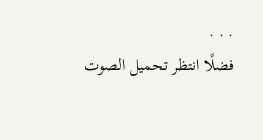. . .
فضلًا انتظر تحميل الصوت